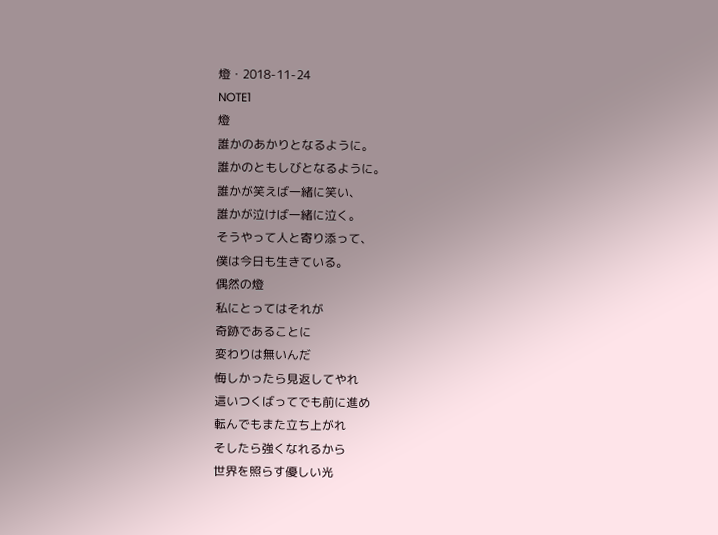燈・2018-11-24
NOTE1
燈
誰かのあかりとなるように。
誰かのともしびとなるように。
誰かが笑えば一緒に笑い、
誰かが泣けば一緒に泣く。
そうやって人と寄り添って、
僕は今日も生きている。
偶然の燈
私にとってはそれが
奇跡であることに
変わりは無いんだ
悔しかったら見返してやれ
這いつくばってでも前に進め
転んでもまた立ち上がれ
そしたら強くなれるから
世界を照らす優しい光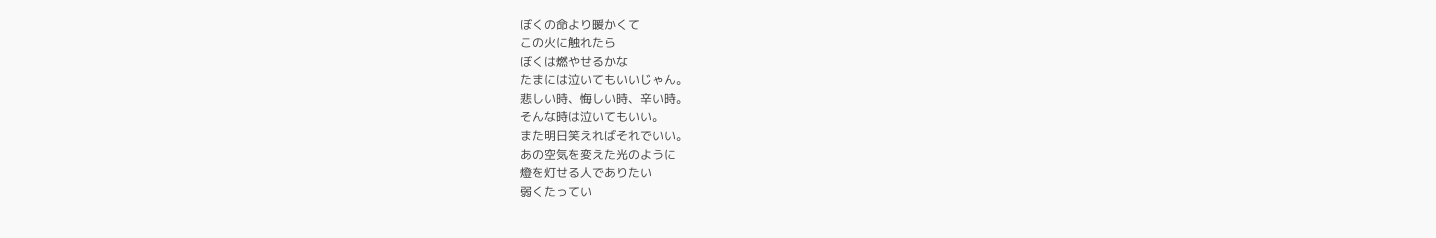ぼくの命より暖かくて
この火に触れたら
ぼくは燃やせるかな
たまには泣いてもいいじゃん。
悲しい時、悔しい時、辛い時。
そんな時は泣いてもいい。
また明日笑えればそれでいい。
あの空気を変えた光のように
燈を灯せる人でありたい
弱くたってい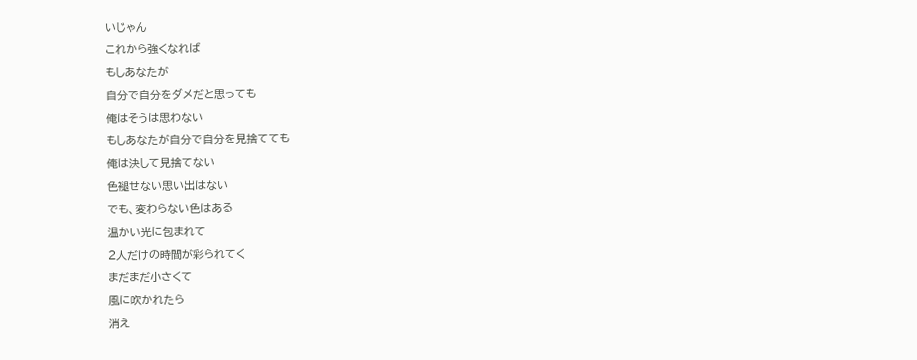いじゃん
これから強くなれば
もしあなたが
自分で自分をダメだと思っても
俺はそうは思わない
もしあなたが自分で自分を見捨てても
俺は決して見捨てない
色褪せない思い出はない
でも、変わらない色はある
温かい光に包まれて
2人だけの時間が彩られてく
まだまだ小さくて
風に吹かれたら
消え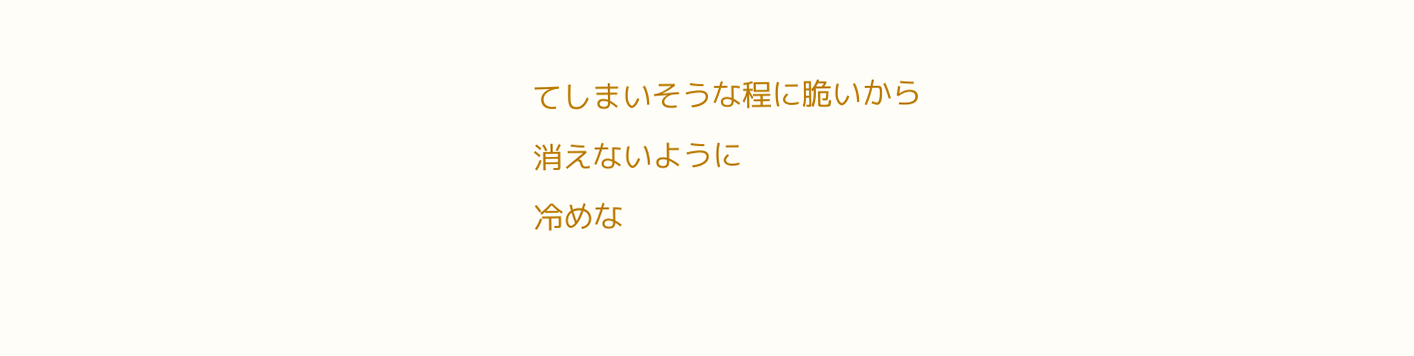てしまいそうな程に脆いから
消えないように
冷めな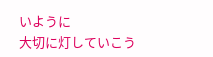いように
大切に灯していこう